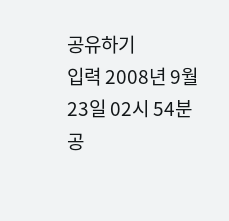공유하기
입력 2008년 9월 23일 02시 54분
공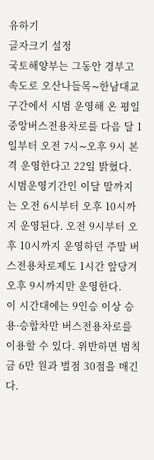유하기
글자크기 설정
국토해양부는 그동안 경부고속도로 오산나들목∼한남대교 구간에서 시범 운영해 온 평일 중앙버스전용차로를 다음 달 1일부터 오전 7시∼오후 9시 본격 운영한다고 22일 밝혔다.
시범운영기간인 이달 말까지는 오전 6시부터 오후 10시까지 운영된다. 오전 9시부터 오후 10시까지 운영하던 주말 버스전용차로제도 1시간 앞당겨 오후 9시까지만 운영한다.
이 시간대에는 9인승 이상 승용·승합차만 버스전용차로를 이용할 수 있다. 위반하면 범칙금 6만 원과 벌점 30점을 매긴다.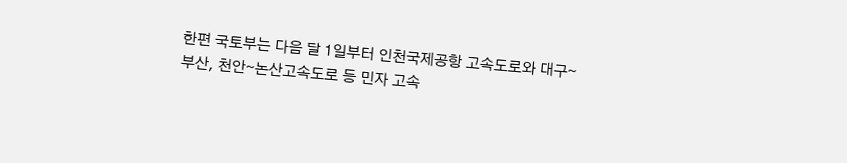한편 국토부는 다음 달 1일부터 인천국제공항 고속도로와 대구∼부산, 천안∼논산고속도로 등 민자 고속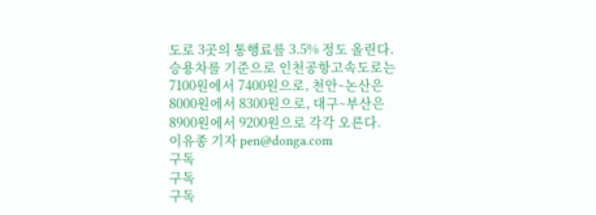도로 3곳의 통행료를 3.5% 정도 올린다.
승용차를 기준으로 인천공항고속도로는 7100원에서 7400원으로, 천안∼논산은 8000원에서 8300원으로, 대구∼부산은 8900원에서 9200원으로 각각 오른다.
이유종 기자 pen@donga.com
구독
구독
구독